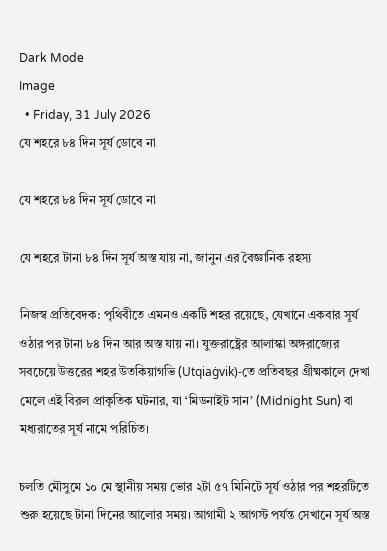Dark Mode
Image
  • Friday, 31 July 2026
যে শহরে ৮৪ দিন সূর্য ডোবে না

যে শহরে ৮৪ দিন সূর্য ডোবে না

যে শহরে টানা ৮৪ দিন সূর্য অস্ত যায় না, জানুন এর বৈজ্ঞানিক রহস্য

নিজস্ব প্রতিবেদক: পৃথিবীতে এমনও একটি শহর রয়েছে, যেখানে একবার সূর্য ওঠার পর টানা ৮৪ দিন আর অস্ত যায় না। যুক্তরাষ্ট্রের আলাস্কা অঙ্গরাজ্যের সবচেয়ে উত্তরের শহর উতকিয়াগভি (Utqiaġvik)-তে প্রতিবছর গ্রীষ্মকালে দেখা মেলে এই বিরল প্রাকৃতিক ঘটনার, যা ‘মিডনাইট সান’ (Midnight Sun) বা মধ্যরাতের সূর্য নামে পরিচিত।

চলতি মৌসুমে ১০ মে স্থানীয় সময় ভোর ২টা ৫৭ মিনিটে সূর্য ওঠার পর শহরটিতে শুরু হয়েছে টানা দিনের আলোর সময়। আগামী ২ আগস্ট পর্যন্ত সেখানে সূর্য অস্ত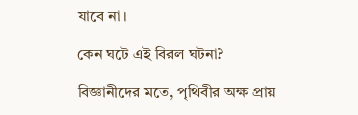যাবে না।

কেন ঘটে এই বিরল ঘটনা?

বিজ্ঞানীদের মতে, পৃথিবীর অক্ষ প্রায়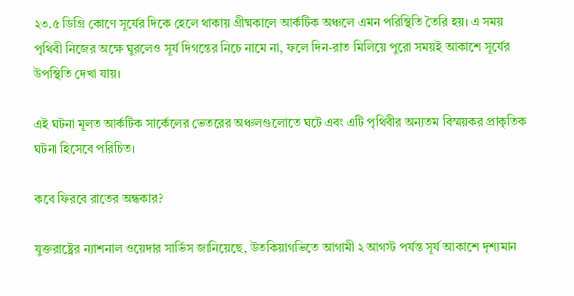২৩.৫ ডিগ্রি কোণে সূর্যের দিকে হেলে থাকায় গ্রীষ্মকালে আর্কটিক অঞ্চলে এমন পরিস্থিতি তৈরি হয়। এ সময় পৃথিবী নিজের অক্ষে ঘুরলেও সূর্য দিগন্তের নিচে নামে না, ফলে দিন-রাত মিলিয়ে পুরো সময়ই আকাশে সূর্যের উপস্থিতি দেখা যায়।

এই ঘটনা মূলত আর্কটিক সার্কেলের ভেতরের অঞ্চলগুলোতে ঘটে এবং এটি পৃথিবীর অন্যতম বিস্ময়কর প্রাকৃতিক ঘটনা হিসেবে পরিচিত।

কবে ফিরবে রাতের অন্ধকার?

যুক্তরাষ্ট্রের ন্যাশনাল ওয়েদার সার্ভিস জানিয়েছে, উতকিয়াগভিতে আগামী ২ আগস্ট পর্যন্ত সূর্য আকাশে দৃশ্যমান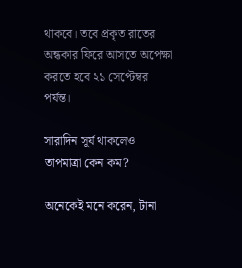থাকবে। তবে প্রকৃত রাতের অন্ধকার ফিরে আসতে অপেক্ষা করতে হবে ২১ সেপ্টেম্বর পর্যন্ত।

সারাদিন সূর্য থাকলেও তাপমাত্রা কেন কম?

অনেকেই মনে করেন, টানা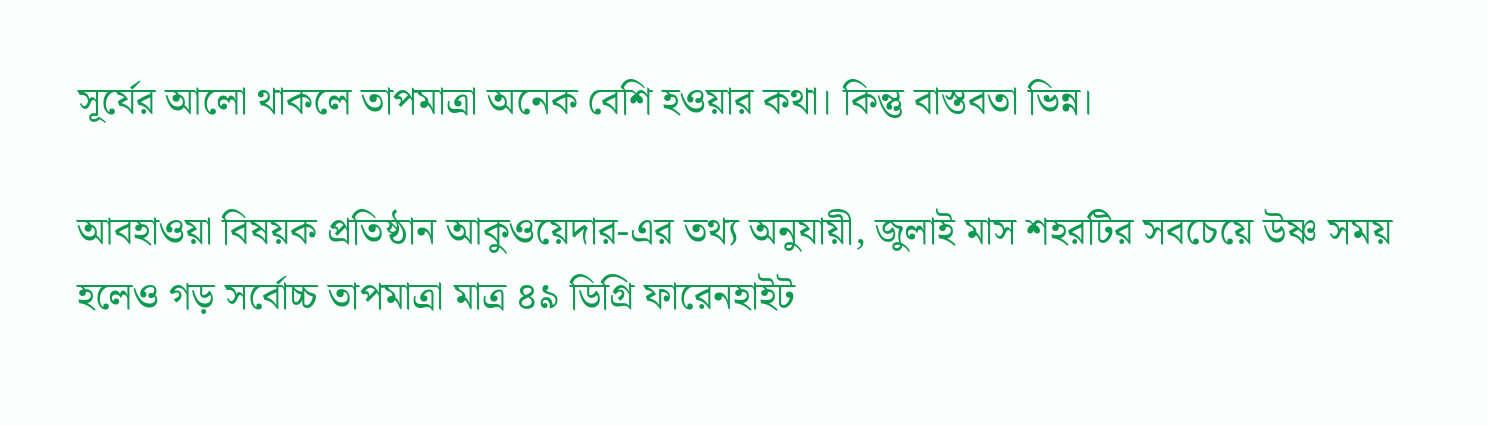সূর্যের আলো থাকলে তাপমাত্রা অনেক বেশি হওয়ার কথা। কিন্তু বাস্তবতা ভিন্ন।

আবহাওয়া বিষয়ক প্রতিষ্ঠান আকুওয়েদার-এর তথ্য অনুযায়ী, জুলাই মাস শহরটির সবচেয়ে উষ্ণ সময় হলেও গড় সর্বোচ্চ তাপমাত্রা মাত্র ৪৯ ডিগ্রি ফারেনহাইট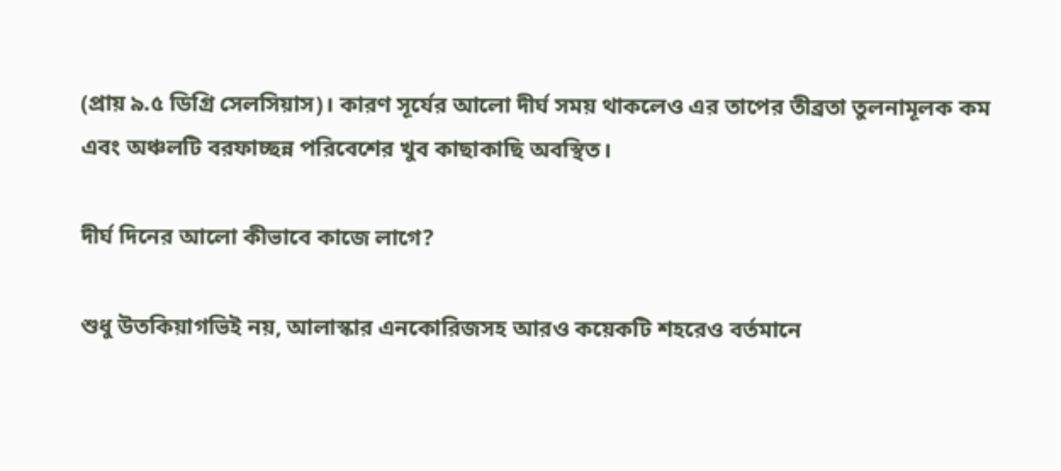(প্রায় ৯.৫ ডিগ্রি সেলসিয়াস)। কারণ সূর্যের আলো দীর্ঘ সময় থাকলেও এর তাপের তীব্রতা তুলনামূলক কম এবং অঞ্চলটি বরফাচ্ছন্ন পরিবেশের খুব কাছাকাছি অবস্থিত।

দীর্ঘ দিনের আলো কীভাবে কাজে লাগে?

শুধু উতকিয়াগভিই নয়, আলাস্কার এনকোরিজসহ আরও কয়েকটি শহরেও বর্তমানে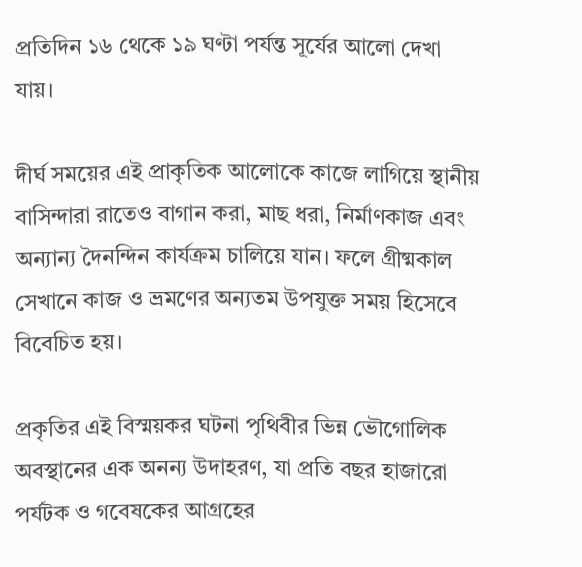প্রতিদিন ১৬ থেকে ১৯ ঘণ্টা পর্যন্ত সূর্যের আলো দেখা যায়।

দীর্ঘ সময়ের এই প্রাকৃতিক আলোকে কাজে লাগিয়ে স্থানীয় বাসিন্দারা রাতেও বাগান করা, মাছ ধরা, নির্মাণকাজ এবং অন্যান্য দৈনন্দিন কার্যক্রম চালিয়ে যান। ফলে গ্রীষ্মকাল সেখানে কাজ ও ভ্রমণের অন্যতম উপযুক্ত সময় হিসেবে বিবেচিত হয়।

প্রকৃতির এই বিস্ময়কর ঘটনা পৃথিবীর ভিন্ন ভৌগোলিক অবস্থানের এক অনন্য উদাহরণ, যা প্রতি বছর হাজারো পর্যটক ও গবেষকের আগ্রহের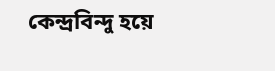কেন্দ্রবিন্দু হয়ে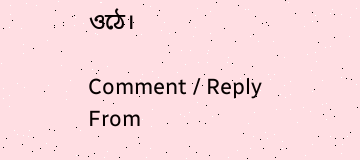ওঠে।

Comment / Reply From